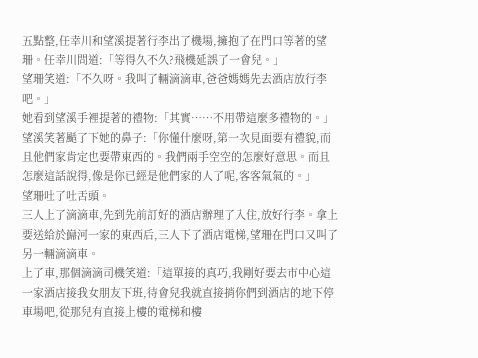五點整,任幸川和望溪提著行李出了機場,擁抱了在門口等著的望珊。任幸川問道:「等得久不久?飛機延誤了一會兒。」
望珊笑道:「不久呀。我叫了輛滴滴車,爸爸媽媽先去酒店放行李吧。」
她看到望溪手裡提著的禮物:「其實……不用帶這麼多禮物的。」
望溪笑著颳了下她的鼻子:「你懂什麼呀,第一次見面要有禮貌,而且他們家肯定也要帶東西的。我們兩手空空的怎麼好意思。而且怎麼這話說得,像是你已經是他們家的人了呢,客客氣氣的。」
望珊吐了吐舌頭。
三人上了滴滴車,先到先前訂好的酒店辦理了入住,放好行李。拿上要送給於巋河一家的東西后,三人下了酒店電梯,望珊在門口又叫了另一輛滴滴車。
上了車,那個滴滴司機笑道:「這單接的真巧,我剛好要去市中心這一家酒店接我女朋友下班,待會兒我就直接捎你們到酒店的地下停車場吧,從那兒有直接上樓的電梯和樓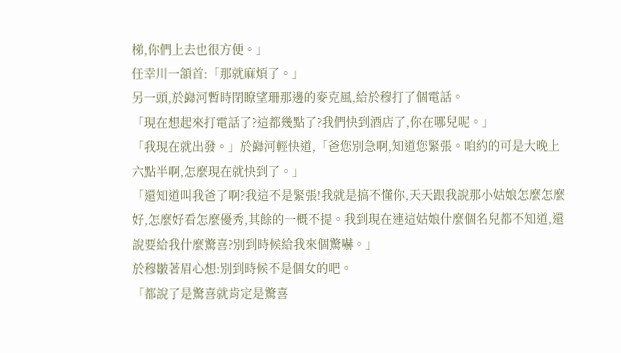梯,你們上去也很方便。」
任幸川一頷首:「那就麻煩了。」
另一頭,於巋河暫時閉瞭望珊那邊的麥克風,給於穆打了個電話。
「現在想起來打電話了?這都幾點了?我們快到酒店了,你在哪兒呢。」
「我現在就出發。」於巋河輕快道,「爸您別急啊,知道您緊張。咱約的可是大晚上六點半啊,怎麼現在就快到了。」
「還知道叫我爸了啊?我這不是緊張!我就是搞不懂你,天天跟我說那小姑娘怎麼怎麼好,怎麼好看怎麼優秀,其餘的一概不提。我到現在連這姑娘什麼個名兒都不知道,還說要給我什麼驚喜?別到時候給我來個驚嚇。」
於穆皺著眉心想:別到時候不是個女的吧。
「都說了是驚喜就肯定是驚喜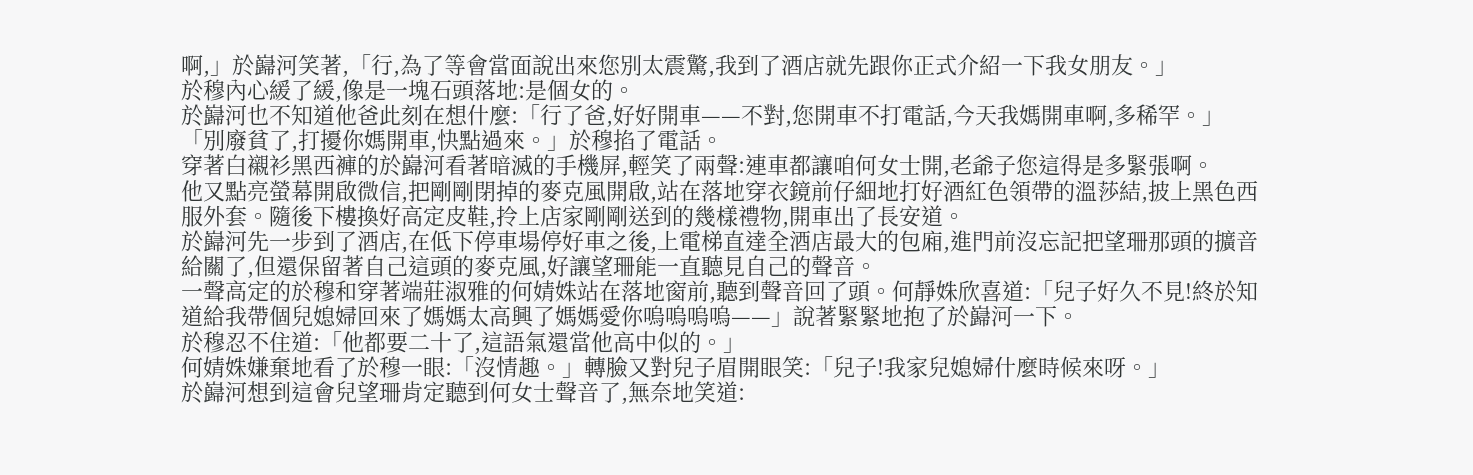啊,」於巋河笑著,「行,為了等會當面說出來您別太震驚,我到了酒店就先跟你正式介紹一下我女朋友。」
於穆內心緩了緩,像是一塊石頭落地:是個女的。
於巋河也不知道他爸此刻在想什麼:「行了爸,好好開車——不對,您開車不打電話,今天我媽開車啊,多稀罕。」
「別廢貧了,打擾你媽開車,快點過來。」於穆掐了電話。
穿著白襯衫黑西褲的於巋河看著暗滅的手機屏,輕笑了兩聲:連車都讓咱何女士開,老爺子您這得是多緊張啊。
他又點亮螢幕開啟微信,把剛剛閉掉的麥克風開啟,站在落地穿衣鏡前仔細地打好酒紅色領帶的溫莎結,披上黑色西服外套。隨後下樓換好高定皮鞋,拎上店家剛剛送到的幾樣禮物,開車出了長安道。
於巋河先一步到了酒店,在低下停車場停好車之後,上電梯直達全酒店最大的包廂,進門前沒忘記把望珊那頭的擴音給關了,但還保留著自己這頭的麥克風,好讓望珊能一直聽見自己的聲音。
一聲高定的於穆和穿著端莊淑雅的何婧姝站在落地窗前,聽到聲音回了頭。何靜姝欣喜道:「兒子好久不見!終於知道給我帶個兒媳婦回來了媽媽太高興了媽媽愛你嗚嗚嗚嗚——」說著緊緊地抱了於巋河一下。
於穆忍不住道:「他都要二十了,這語氣還當他高中似的。」
何婧姝嫌棄地看了於穆一眼:「沒情趣。」轉臉又對兒子眉開眼笑:「兒子!我家兒媳婦什麼時候來呀。」
於巋河想到這會兒望珊肯定聽到何女士聲音了,無奈地笑道: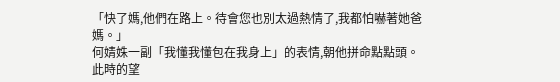「快了媽,他們在路上。待會您也別太過熱情了,我都怕嚇著她爸媽。」
何婧姝一副「我懂我懂包在我身上」的表情,朝他拼命點點頭。
此時的望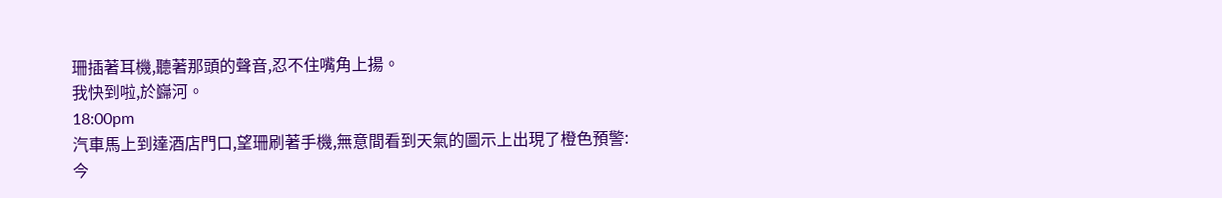珊插著耳機,聽著那頭的聲音,忍不住嘴角上揚。
我快到啦,於巋河。
18:00pm
汽車馬上到達酒店門口,望珊刷著手機,無意間看到天氣的圖示上出現了橙色預警:
今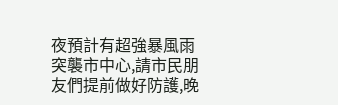夜預計有超強暴風雨突襲市中心,請市民朋友們提前做好防護,晚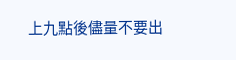上九點後儘量不要出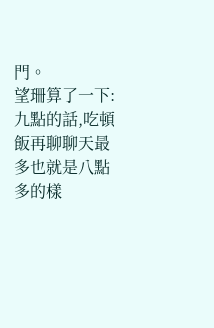門。
望珊算了一下:九點的話,吃頓飯再聊聊天最多也就是八點多的樣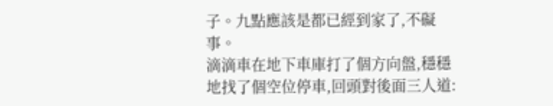子。九點應該是都已經到家了,不礙事。
滴滴車在地下車庫打了個方向盤,穩穩地找了個空位停車,回頭對後面三人道: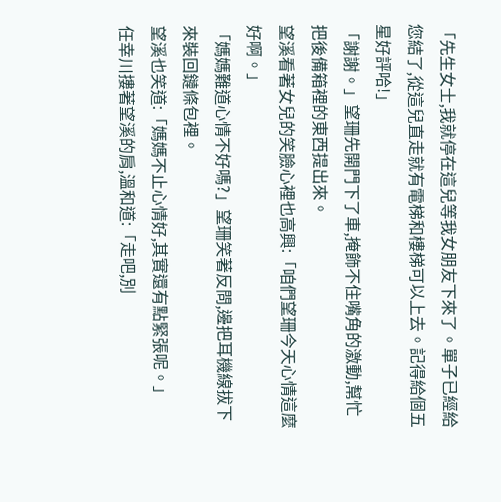「先生女士,我就停在這兒等我女朋友下來了。單子已經給您結了,從這兒直走就有電梯和樓梯可以上去。記得給個五星好評哈!」
「謝謝。」望珊先開門下了車,掩飾不住嘴角的激動,幫忙把後備箱裡的東西提出來。
望溪看著女兒的笑臉心裡也高興:「咱們望珊今天心情這麼好啊。」
「媽媽難道心情不好嗎?」望珊笑著反問,邊把耳機線拔下來裝回鏈條包裡。
望溪也笑道:「媽媽不止心情好,其實還有點緊張呢。」
任幸川摟著望溪的肩,溫和道:「走吧,別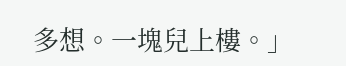多想。一塊兒上樓。」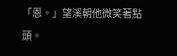「恩。」望溪朝他微笑著點頭。